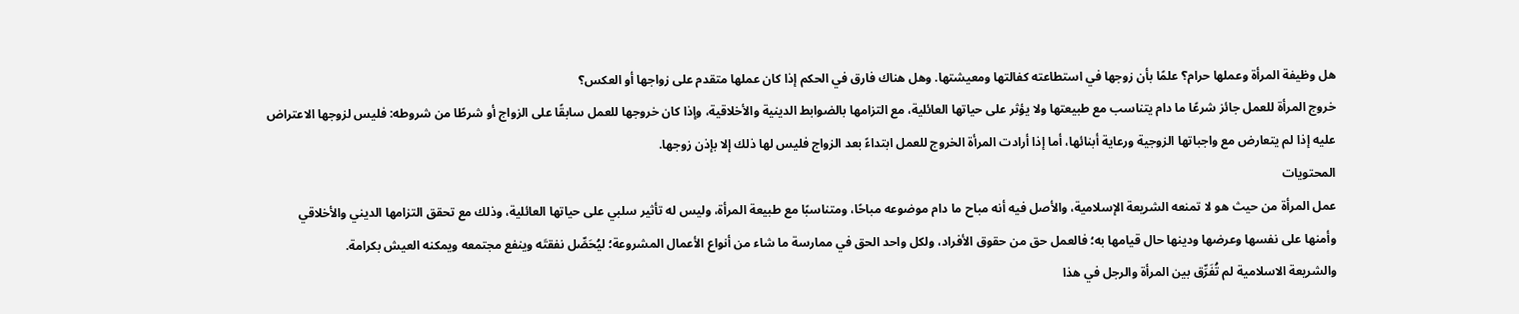هل وظيفة المرأة وعملها حرام؟ علمًا بأن زوجها في استطاعته كفالتها ومعيشتها. وهل هناك فارق في الحكم إذا كان عملها متقدم على زواجها أو العكس؟
خروج المرأة للعمل جائز شرعًا ما دام يتناسب مع طبيعتها ولا يؤثر على حياتها العائلية، مع التزامها بالضوابط الدينية والأخلاقية، وإذا كان خروجها للعمل سابقًا على الزواج أو شرطًا من شروطه: فليس لزوجها الاعتراض عليه إذا لم يتعارض مع واجباتها الزوجية ورعاية أبنائها، أما إذا أرادت المرأة الخروج للعمل ابتداءً بعد الزواج فليس لها ذلك إلا بإذن زوجها.
المحتويات
عمل المرأة من حيث هو لا تمنعه الشريعة الإسلامية، والأصل فيه أنه مباح ما دام موضوعه مباحًا، ومتناسبًا مع طبيعة المرأة، وليس له تأثير سلبي على حياتها العائلية، وذلك مع تحقق التزامها الديني والأخلاقي وأمنها على نفسها وعرضها ودينها حال قيامها به؛ فالعمل حق من حقوق الأفراد، ولكل واحد الحق في ممارسة ما شاء من أنواع الأعمال المشروعة؛ ليُحَصِّل نفقتَه وينفع مجتمعه ويمكنه العيش بكرامة.
والشريعة الاسلامية لم تُفَرِّق بين المرأة والرجل في هذا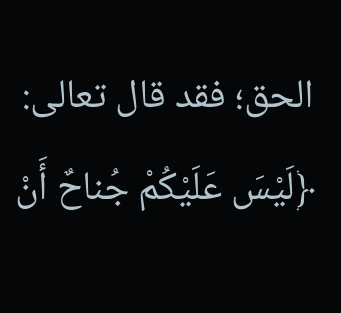الحق؛ فقد قال تعالى: ﴿لَيْسَ عَلَيْكُمْ جُناحٌ أَنْ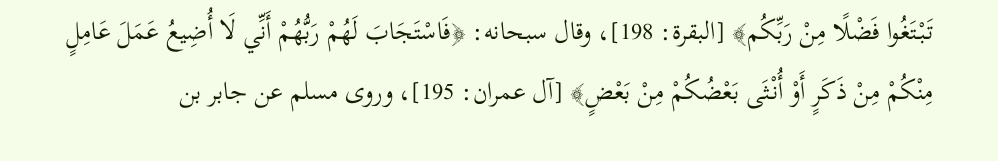تَبْتَغُوا فَضْلًا مِنْ رَبِّكُم﴾ [البقرة: 198]، وقال سبحانه: ﴿فَاسْتَجَابَ لَهُمْ رَبُّهُمْ أَنِّي لَا أُضِيعُ عَمَلَ عَامِلٍ مِنْكُمْ مِنْ ذَكَرٍ أَوْ أُنْثَى بَعْضُكُمْ مِنْ بَعْضٍ﴾ [آل عمران: 195]، وروى مسلم عن جابر بن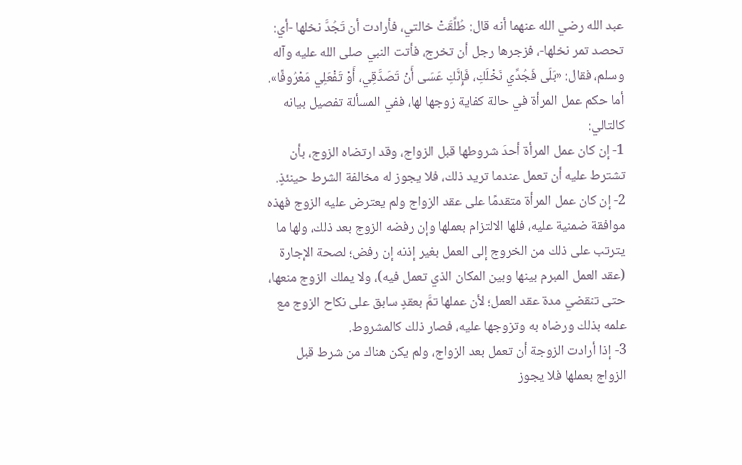عبد الله رضي الله عنهما أنه قال: طُلِّقَتْ خالتي، فأرادت أن تَجُدَّ نخلها -أي: تحصد تمر نخلها-، فزجرها رجل أن تخرج، فأتت النبي صلى الله عليه وآله وسلم، فقال: «بَلَى فَجُدِّي نَخْلَكِ، فَإِنَّكِ عَسَى أَنْ تَصَدَّقِي، أَوْ تَفْعَلِي مَعْرُوفًا».
أما حكم عمل المرأة في حالة كفاية زوجها لها، ففي المسألة تفصيل بيانه كالتالي:
1- إن كان عمل المرأة أحدَ شروطها قبل الزواج، وقد ارتضاه الزوج، بأن تشترط عليه أن تعمل عندما تريد ذلك، فلا يجوز له مخالفة الشرط حينئذٍ.
2- إن كان عمل المرأة متقدمًا على عقد الزواج ولم يعترض عليه الزوج فهذه موافقة ضمنية عليه، فلها الالتزام بعملها وإن رفضه الزوج بعد ذلك، ولها ما يترتب على ذلك من الخروج إلى العمل بغير إذنه إن رفض؛ لصحة الإجارة (عقد العمل المبرم بينها وبين المكان الذي تعمل فيه)، ولا يملك الزوج منعها، حتى تنقضي مدة عقد العمل؛ لأن عملها تمَّ بعقدٍ سابق على نكاح الزوج مع علمه بذلك ورضاه به وتزوجها عليه، فصار ذلك كالمشروط.
3- إذا أرادت الزوجة أن تعمل بعد الزواج، ولم يكن هناك من شرط قبل الزواج بعملها فلا يجوز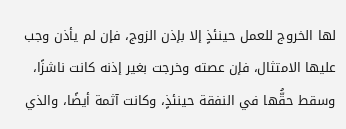لها الخروج للعمل حينئذٍ إلا بإذن الزوج، فإن لم يأذن وجب عليها الامتثال، فإن عصته وخرجت بغير إذنه كانت ناشزًا، وسقط حقُّها في النفقة حينئذٍ، وكانت آثمة أيضًا، والذي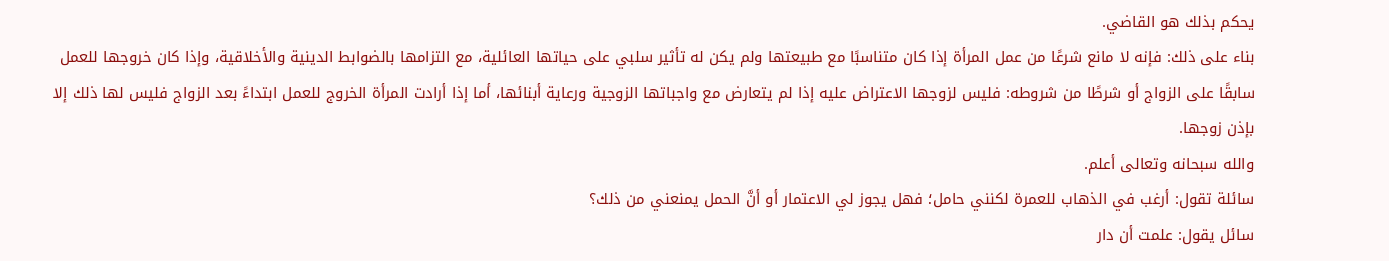يحكم بذلك هو القاضي.
بناء على ذلك: فإنه لا مانع شرعًا من عمل المرأة إذا كان متناسبًا مع طبيعتها ولم يكن له تأثير سلبي على حياتها العائلية، مع التزامها بالضوابط الدينية والأخلاقية، وإذا كان خروجها للعمل سابقًا على الزواج أو شرطًا من شروطه: فليس لزوجها الاعتراض عليه إذا لم يتعارض مع واجباتها الزوجية ورعاية أبنائها، أما إذا أرادت المرأة الخروج للعمل ابتداءً بعد الزواج فليس لها ذلك إلا بإذن زوجها.
والله سبحانه وتعالى أعلم.
سائلة تقول: أرغب في الذهاب للعمرة لكنني حامل؛ فهل يجوز لي الاعتمار أو أنَّ الحمل يمنعني من ذلك؟
سائل يقول: علمت أن دار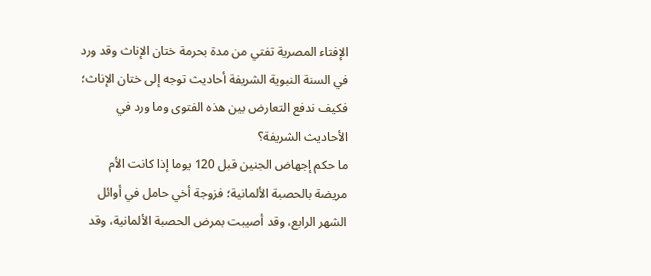الإفتاء المصرية تفتي من مدة بحرمة ختان الإناث وقد ورد في السنة النبوية الشريفة أحاديث توجه إلى ختان الإناث؛ فكيف ندفع التعارض بين هذه الفتوى وما ورد في الأحاديث الشريفة؟
ما حكم إجهاض الجنين قبل 120 يوما إذا كانت الأم مريضة بالحصبة الألمانية؛ فزوجة أخي حامل في أوائل الشهر الرابع، وقد أصيبت بمرض الحصبة الألمانية، وقد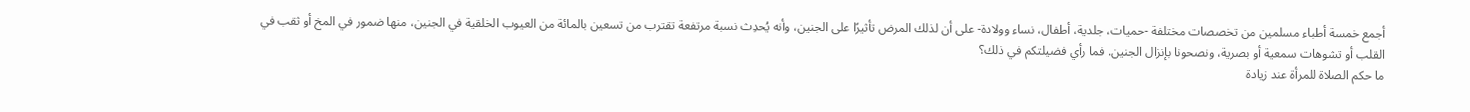أجمع خمسة أطباء مسلمين من تخصصات مختلفة -حميات، جلدية، أطفال، نساء وولادة- على أن لذلك المرض تأثيرًا على الجنين، وأنه يُحدِث نسبة مرتفعة تقترب من تسعين بالمائة من العيوب الخلقية في الجنين، منها ضمور في المخ أو ثقب في القلب أو تشوهات سمعية أو بصرية، ونصحونا بإنزال الجنين. فما رأي فضيلتكم في ذلك؟
ما حكم الصلاة للمرأة عند زيادة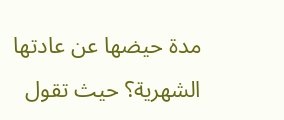مدة حيضها عن عادتها الشهرية؟ حيث تقول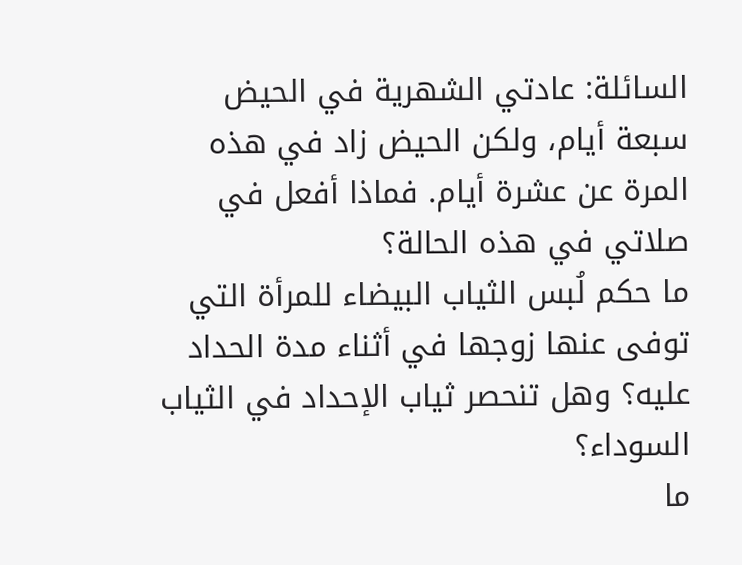السائلة: عادتي الشهرية في الحيض سبعة أيام، ولكن الحيض زاد في هذه المرة عن عشرة أيام. فماذا أفعل في صلاتي في هذه الحالة؟
ما حكم لُبس الثياب البيضاء للمرأة التي توفى عنها زوجها في أثناء مدة الحداد عليه؟ وهل تنحصر ثياب الإحداد في الثياب السوداء؟
ما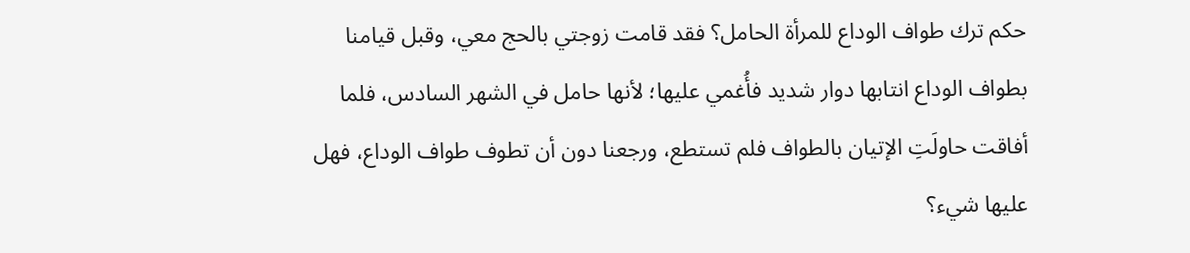حكم ترك طواف الوداع للمرأة الحامل؟ فقد قامت زوجتي بالحج معي، وقبل قيامنا بطواف الوداع انتابها دوار شديد فأُغمي عليها؛ لأنها حامل في الشهر السادس، فلما أفاقت حاولَتِ الإتيان بالطواف فلم تستطع، ورجعنا دون أن تطوف طواف الوداع، فهل عليها شيء؟